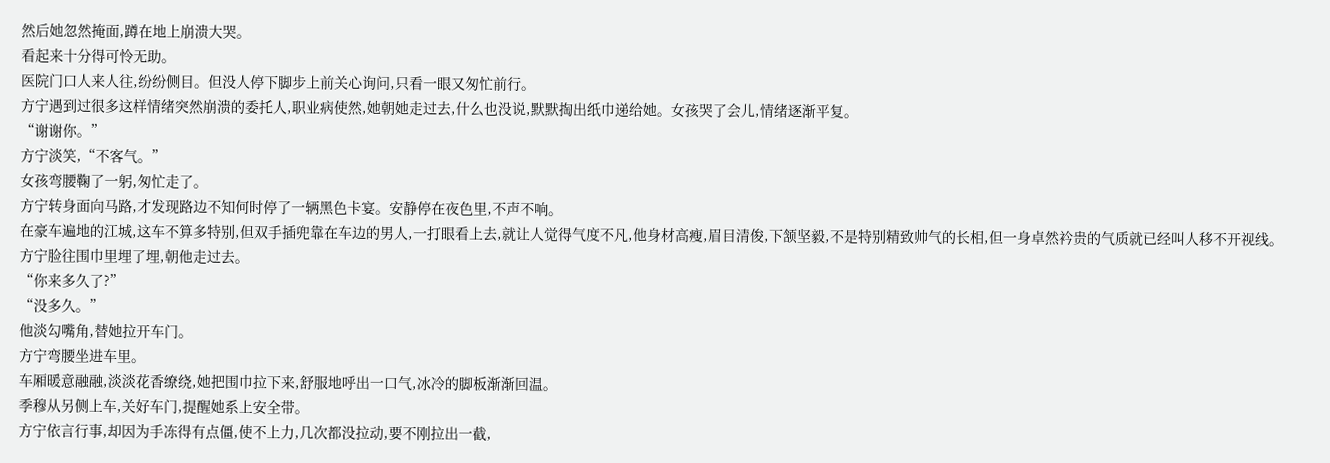然后她忽然掩面,蹲在地上崩溃大哭。
看起来十分得可怜无助。
医院门口人来人往,纷纷侧目。但没人停下脚步上前关心询问,只看一眼又匆忙前行。
方宁遇到过很多这样情绪突然崩溃的委托人,职业病使然,她朝她走过去,什么也没说,默默掏出纸巾递给她。女孩哭了会儿,情绪逐渐平复。
“谢谢你。”
方宁淡笑,“不客气。”
女孩弯腰鞠了一躬,匆忙走了。
方宁转身面向马路,才发现路边不知何时停了一辆黑色卡宴。安静停在夜色里,不声不响。
在豪车遍地的江城,这车不算多特别,但双手插兜靠在车边的男人,一打眼看上去,就让人觉得气度不凡,他身材高瘦,眉目清俊,下颔坚毅,不是特别精致帅气的长相,但一身卓然衿贵的气质就已经叫人移不开视线。
方宁脸往围巾里埋了埋,朝他走过去。
“你来多久了?”
“没多久。”
他淡勾嘴角,替她拉开车门。
方宁弯腰坐进车里。
车厢暖意融融,淡淡花香缭绕,她把围巾拉下来,舒服地呼出一口气,冰冷的脚板渐渐回温。
季穆从另侧上车,关好车门,提醒她系上安全带。
方宁依言行事,却因为手冻得有点僵,使不上力,几次都没拉动,要不刚拉出一截,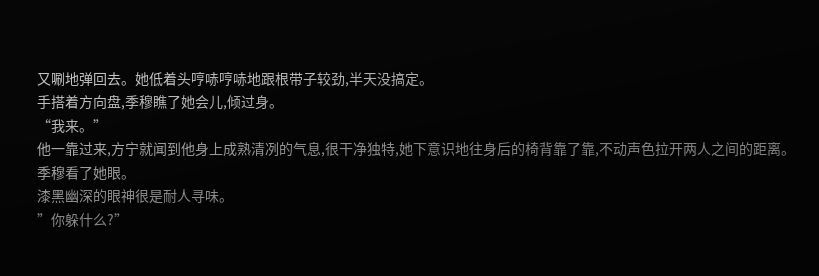又唰地弹回去。她低着头哼哧哼哧地跟根带子较劲,半天没搞定。
手搭着方向盘,季穆瞧了她会儿,倾过身。
“我来。”
他一靠过来,方宁就闻到他身上成熟清冽的气息,很干净独特,她下意识地往身后的椅背靠了靠,不动声色拉开两人之间的距离。
季穆看了她眼。
漆黑幽深的眼神很是耐人寻味。
”你躲什么?”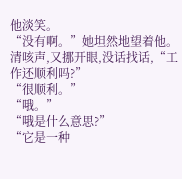他淡笑。
“没有啊。”她坦然地望着他。
清咳声,又挪开眼,没话找话,“工作还顺利吗?”
“很顺利。”
“哦。”
“哦是什么意思?”
“它是一种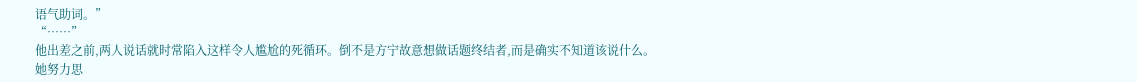语气助词。”
“……”
他出差之前,两人说话就时常陷入这样令人尴尬的死循环。倒不是方宁故意想做话题终结者,而是确实不知道该说什么。
她努力思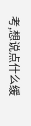考,想说点什么缓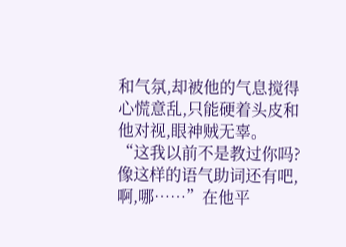和气氛,却被他的气息搅得心慌意乱,只能硬着头皮和他对视,眼神贼无辜。
“这我以前不是教过你吗?像这样的语气助词还有吧,啊,哪……”在他平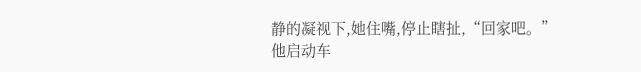静的凝视下,她住嘴,停止瞎扯,“回家吧。”
他启动车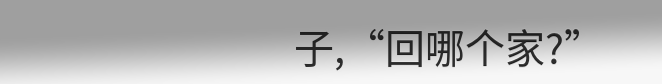子,“回哪个家?”